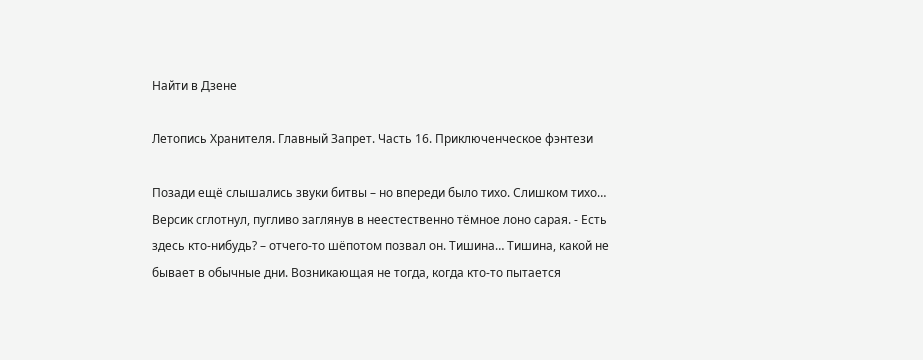Найти в Дзене

Летопись Хранителя. Главный Запрет. Часть 16. Приключенческое фэнтези

Позади ещё слышались звуки битвы – но впереди было тихо. Слишком тихо… Версик сглотнул, пугливо заглянув в неестественно тёмное лоно сарая. - Есть здесь кто-нибудь? – отчего-то шёпотом позвал он. Тишина… Тишина, какой не бывает в обычные дни. Возникающая не тогда, когда кто-то пытается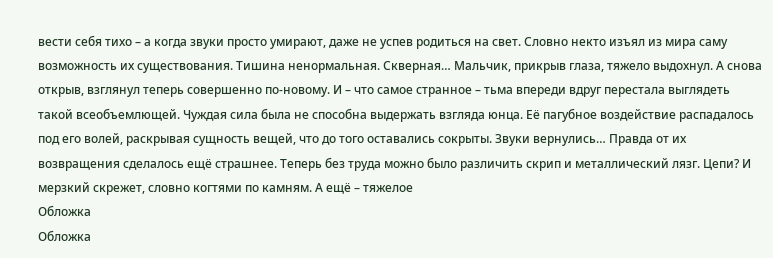вести себя тихо – а когда звуки просто умирают, даже не успев родиться на свет. Словно некто изъял из мира саму возможность их существования. Тишина ненормальная. Скверная… Мальчик, прикрыв глаза, тяжело выдохнул. А снова открыв, взглянул теперь совершенно по-новому. И – что самое странное – тьма впереди вдруг перестала выглядеть такой всеобъемлющей. Чуждая сила была не способна выдержать взгляда юнца. Её пагубное воздействие распадалось под его волей, раскрывая сущность вещей, что до того оставались сокрыты. Звуки вернулись… Правда от их возвращения сделалось ещё страшнее. Теперь без труда можно было различить скрип и металлический лязг. Цепи? И мерзкий скрежет, словно когтями по камням. А ещё – тяжелое
Обложка
Обложка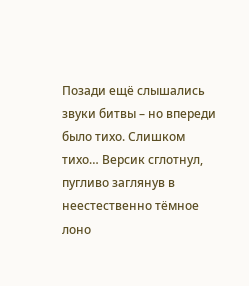Позади ещё слышались звуки битвы – но впереди было тихо. Слишком тихо… Версик сглотнул, пугливо заглянув в неестественно тёмное лоно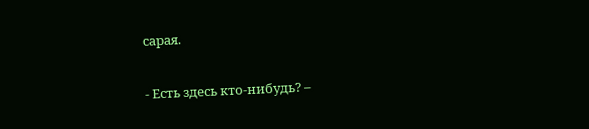сарая.

- Есть здесь кто-нибудь? –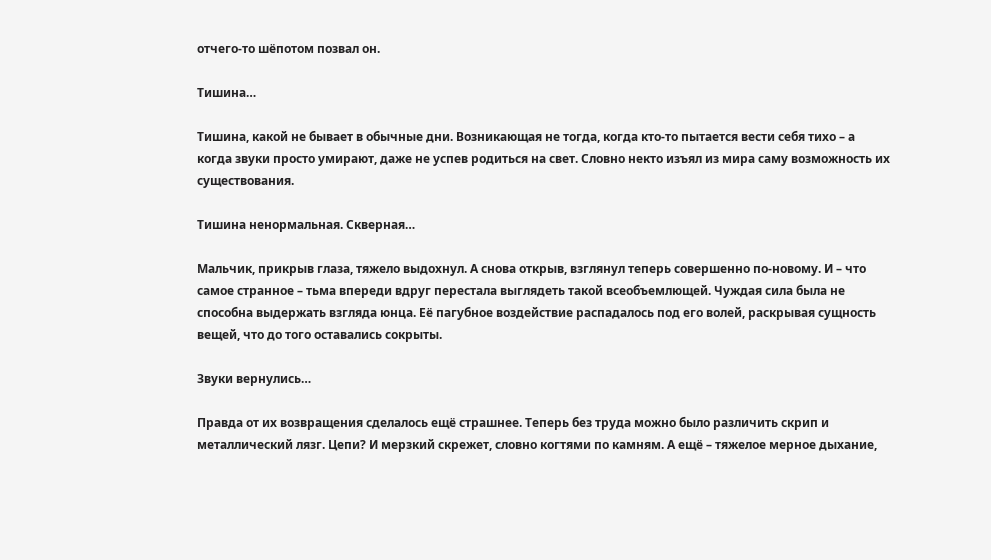отчего-то шёпотом позвал он.

Тишина…

Тишина, какой не бывает в обычные дни. Возникающая не тогда, когда кто-то пытается вести себя тихо – а когда звуки просто умирают, даже не успев родиться на свет. Словно некто изъял из мира саму возможность их существования.

Тишина ненормальная. Скверная…

Мальчик, прикрыв глаза, тяжело выдохнул. А снова открыв, взглянул теперь совершенно по-новому. И – что самое странное – тьма впереди вдруг перестала выглядеть такой всеобъемлющей. Чуждая сила была не способна выдержать взгляда юнца. Её пагубное воздействие распадалось под его волей, раскрывая сущность вещей, что до того оставались сокрыты.

Звуки вернулись…

Правда от их возвращения сделалось ещё страшнее. Теперь без труда можно было различить скрип и металлический лязг. Цепи? И мерзкий скрежет, словно когтями по камням. А ещё – тяжелое мерное дыхание,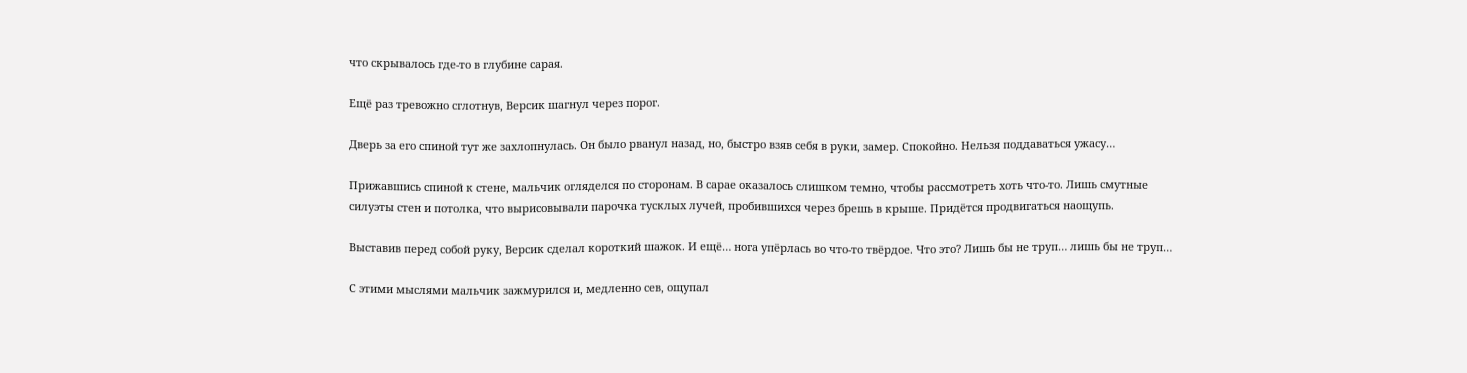что скрывалось где-то в глубине сарая.

Ещё раз тревожно сглотнув, Версик шагнул через порог.

Дверь за его спиной тут же захлопнулась. Он было рванул назад, но, быстро взяв себя в руки, замер. Спокойно. Нельзя поддаваться ужасу…

Прижавшись спиной к стене, мальчик огляделся по сторонам. В сарае оказалось слишком темно, чтобы рассмотреть хоть что-то. Лишь смутные силуэты стен и потолка, что вырисовывали парочка тусклых лучей, пробившихся через брешь в крыше. Придётся продвигаться наощупь.

Выставив перед собой руку, Версик сделал короткий шажок. И ещё… нога упёрлась во что-то твёрдое. Что это? Лишь бы не труп… лишь бы не труп…

С этими мыслями мальчик зажмурился и, медленно сев, ощупал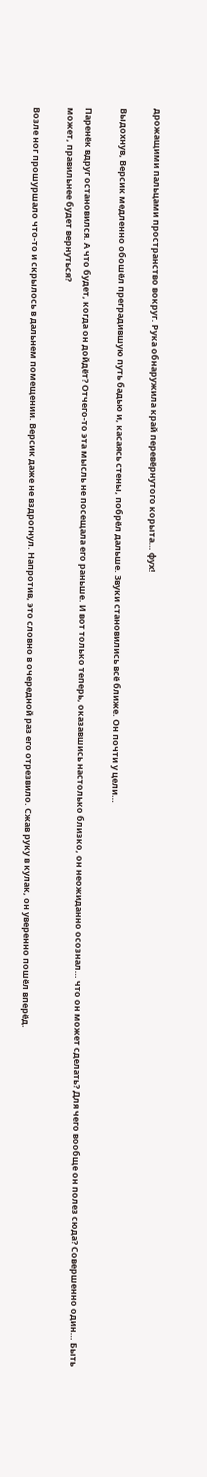дрожащими пальцами пространство вокруг. Рука обнаружила край перевёрнутого корыта… фух!

Выдохнув, Версик медленно обошёл преградившую путь бадью и, касаясь стены, побрёл дальше. Звуки становились всё ближе. Он почти у цели…

Паренёк вдруг остановился. А что будет, когда он дойдёт? Отчего-то эта мысль не посещала его раньше. И вот только теперь, оказавшись настолько близко, он неожиданно осознал… что он может сделать? Для чего вообще он полез сюда? Совершенно один… Быть может, правильнее будет вернуться?

Возле ног прошуршало что-то и скрылось в дальнем помещении. Версик даже не вздрогнул. Напротив, это словно в очередной раз его отрезвило. Сжав руку в кулак, он уверенно пошёл вперёд.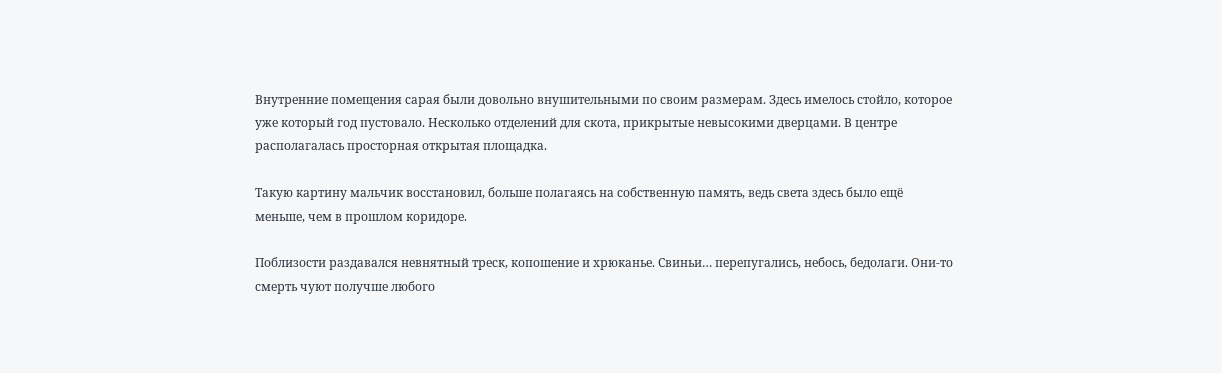Внутренние помещения сарая были довольно внушительными по своим размерам. Здесь имелось стойло, которое уже который год пустовало. Несколько отделений для скота, прикрытые невысокими дверцами. В центре располагалась просторная открытая площадка.

Такую картину мальчик восстановил, больше полагаясь на собственную память, ведь света здесь было ещё меньше, чем в прошлом коридоре.

Поблизости раздавался невнятный треск, копошение и хрюканье. Свиньи… перепугались, небось, бедолаги. Они-то смерть чуют получше любого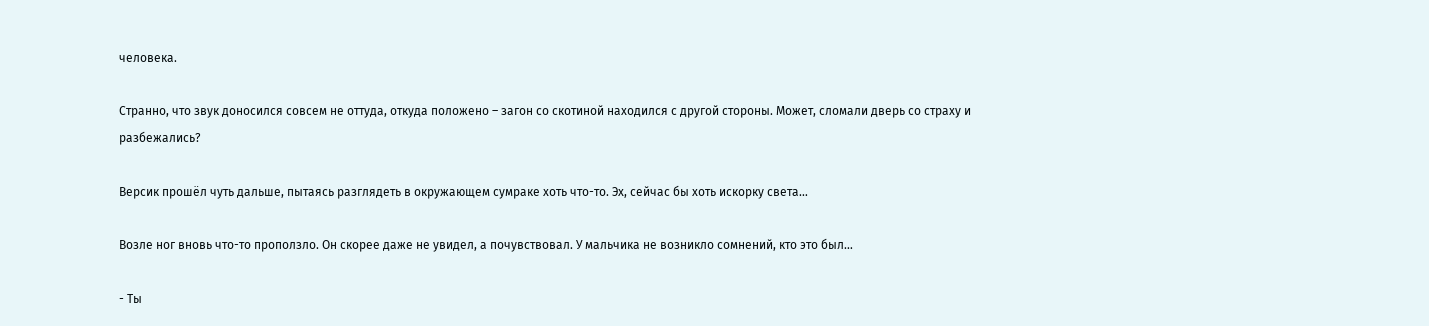человека.

Странно, что звук доносился совсем не оттуда, откуда положено – загон со скотиной находился с другой стороны. Может, сломали дверь со страху и разбежались?

Версик прошёл чуть дальше, пытаясь разглядеть в окружающем сумраке хоть что-то. Эх, сейчас бы хоть искорку света…

Возле ног вновь что-то проползло. Он скорее даже не увидел, а почувствовал. У мальчика не возникло сомнений, кто это был…

- Ты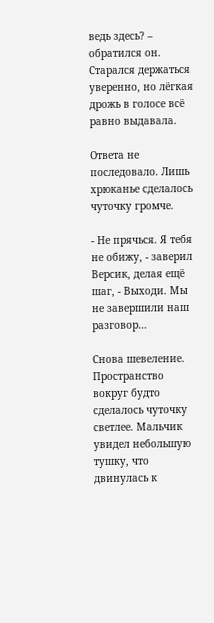ведь здесь? – обратился он. Старался держаться уверенно, но лёгкая дрожь в голосе всё равно выдавала.

Ответа не последовало. Лишь хрюканье сделалось чуточку громче.

- Не прячься. Я тебя не обижу, - заверил Версик, делая ещё шаг, - Выходи. Мы не завершили наш разговор…

Снова шевеление. Пространство вокруг будто сделалось чуточку светлее. Мальчик увидел небольшую тушку, что двинулась к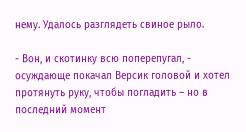нему. Удалось разглядеть свиное рыло.

- Вон, и скотинку всю поперепугал, - осуждающе покачал Версик головой и хотел протянуть руку, чтобы погладить – но в последний момент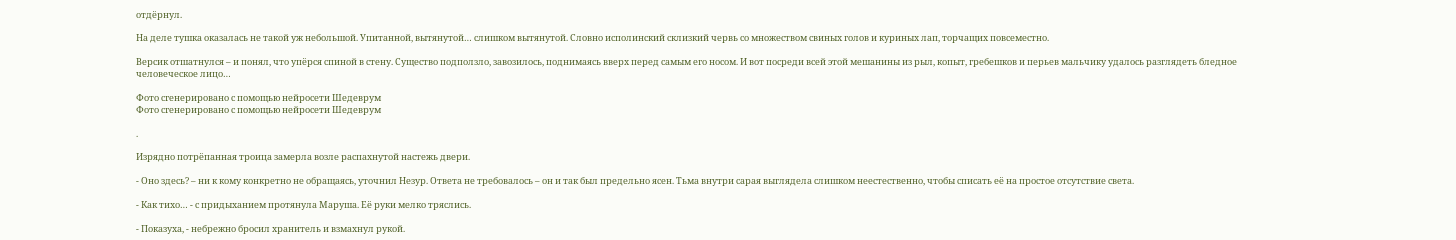отдёрнул.

На деле тушка оказалась не такой уж небольшой. Упитанной, вытянутой… слишком вытянутой. Словно исполинский склизкий червь со множеством свиных голов и куриных лап, торчащих повсеместно.

Версик отшатнулся – и понял, что упёрся спиной в стену. Существо подползло, завозилось, поднимаясь вверх перед самым его носом. И вот посреди всей этой мешанины из рыл, копыт, гребешков и перьев мальчику удалось разглядеть бледное человеческое лицо…

Фото сгенерировано с помощью нейросети Шедеврум
Фото сгенерировано с помощью нейросети Шедеврум

.

Изрядно потрёпанная троица замерла возле распахнутой настежь двери.

- Оно здесь? – ни к кому конкретно не обращаясь, уточнил Незур. Ответа не требовалось – он и так был предельно ясен. Тьма внутри сарая выглядела слишком неестественно, чтобы списать её на простое отсутствие света.

- Как тихо… - с придыханием протянула Маруша. Её руки мелко тряслись.

- Показуха, - небрежно бросил хранитель и взмахнул рукой.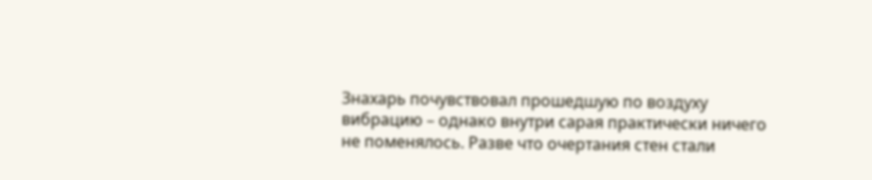Знахарь почувствовал прошедшую по воздуху вибрацию – однако внутри сарая практически ничего не поменялось. Разве что очертания стен стали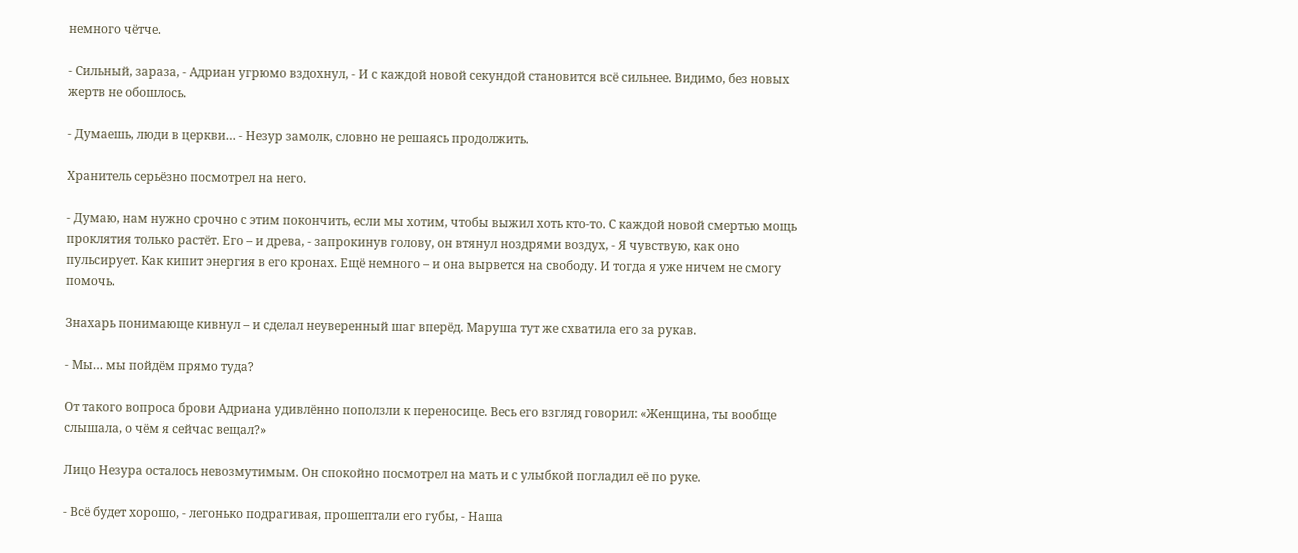немного чётче.

- Сильный, зараза, - Адриан угрюмо вздохнул, - И с каждой новой секундой становится всё сильнее. Видимо, без новых жертв не обошлось.

- Думаешь, люди в церкви… - Незур замолк, словно не решаясь продолжить.

Хранитель серьёзно посмотрел на него.

- Думаю, нам нужно срочно с этим покончить, если мы хотим, чтобы выжил хоть кто-то. С каждой новой смертью мощь проклятия только растёт. Его – и древа, - запрокинув голову, он втянул ноздрями воздух, - Я чувствую, как оно пульсирует. Как кипит энергия в его кронах. Ещё немного – и она вырвется на свободу. И тогда я уже ничем не смогу помочь.

Знахарь понимающе кивнул – и сделал неуверенный шаг вперёд. Маруша тут же схватила его за рукав.

- Мы… мы пойдём прямо туда?

От такого вопроса брови Адриана удивлённо поползли к переносице. Весь его взгляд говорил: «Женщина, ты вообще слышала, о чём я сейчас вещал?»

Лицо Незура осталось невозмутимым. Он спокойно посмотрел на мать и с улыбкой погладил её по руке.

- Всё будет хорошо, - легонько подрагивая, прошептали его губы, - Наша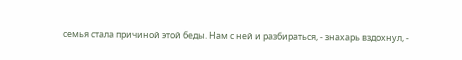семья стала причиной этой беды. Нам с ней и разбираться, - знахарь вздохнул, -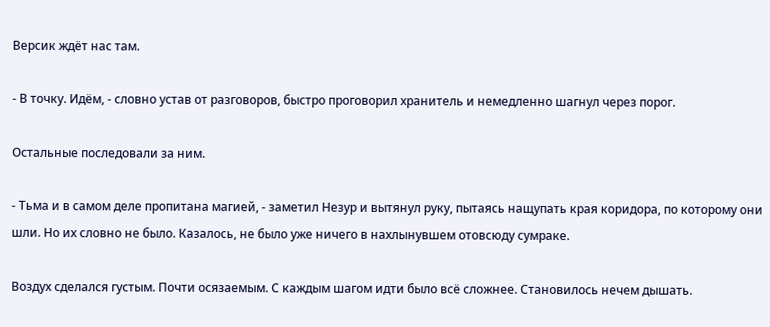Версик ждёт нас там.

- В точку. Идём, - словно устав от разговоров, быстро проговорил хранитель и немедленно шагнул через порог.

Остальные последовали за ним.

- Тьма и в самом деле пропитана магией, - заметил Незур и вытянул руку, пытаясь нащупать края коридора, по которому они шли. Но их словно не было. Казалось, не было уже ничего в нахлынувшем отовсюду сумраке.

Воздух сделался густым. Почти осязаемым. С каждым шагом идти было всё сложнее. Становилось нечем дышать.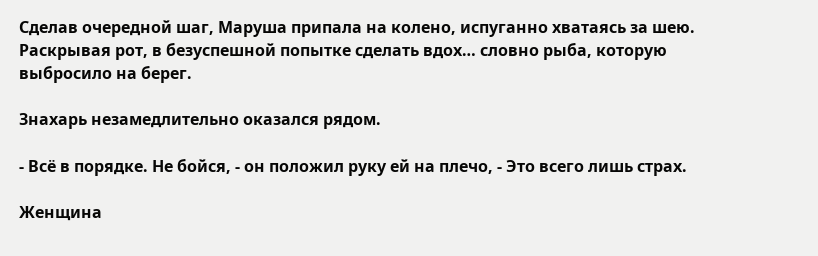Сделав очередной шаг, Маруша припала на колено, испуганно хватаясь за шею. Раскрывая рот, в безуспешной попытке сделать вдох… словно рыба, которую выбросило на берег.

Знахарь незамедлительно оказался рядом.

- Всё в порядке. Не бойся, - он положил руку ей на плечо, - Это всего лишь страх.

Женщина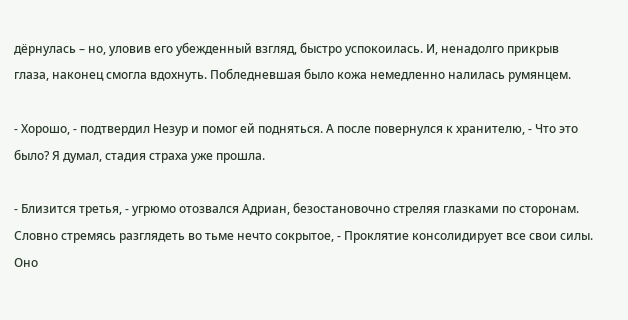дёрнулась – но, уловив его убежденный взгляд, быстро успокоилась. И, ненадолго прикрыв глаза, наконец смогла вдохнуть. Побледневшая было кожа немедленно налилась румянцем.

- Хорошо, - подтвердил Незур и помог ей подняться. А после повернулся к хранителю, - Что это было? Я думал, стадия страха уже прошла.

- Близится третья, - угрюмо отозвался Адриан, безостановочно стреляя глазками по сторонам. Словно стремясь разглядеть во тьме нечто сокрытое, - Проклятие консолидирует все свои силы. Оно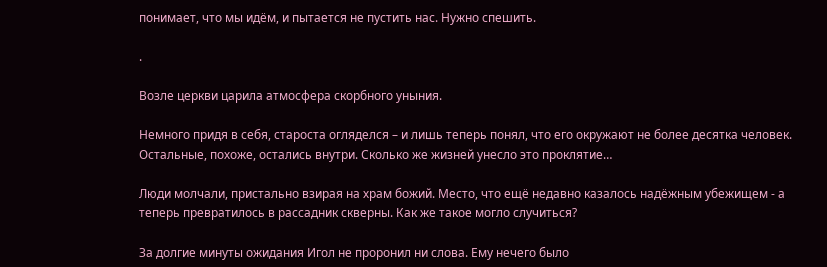понимает, что мы идём, и пытается не пустить нас. Нужно спешить.

.

Возле церкви царила атмосфера скорбного уныния.

Немного придя в себя, староста огляделся – и лишь теперь понял, что его окружают не более десятка человек. Остальные, похоже, остались внутри. Сколько же жизней унесло это проклятие…

Люди молчали, пристально взирая на храм божий. Место, что ещё недавно казалось надёжным убежищем - а теперь превратилось в рассадник скверны. Как же такое могло случиться?

За долгие минуты ожидания Игол не проронил ни слова. Ему нечего было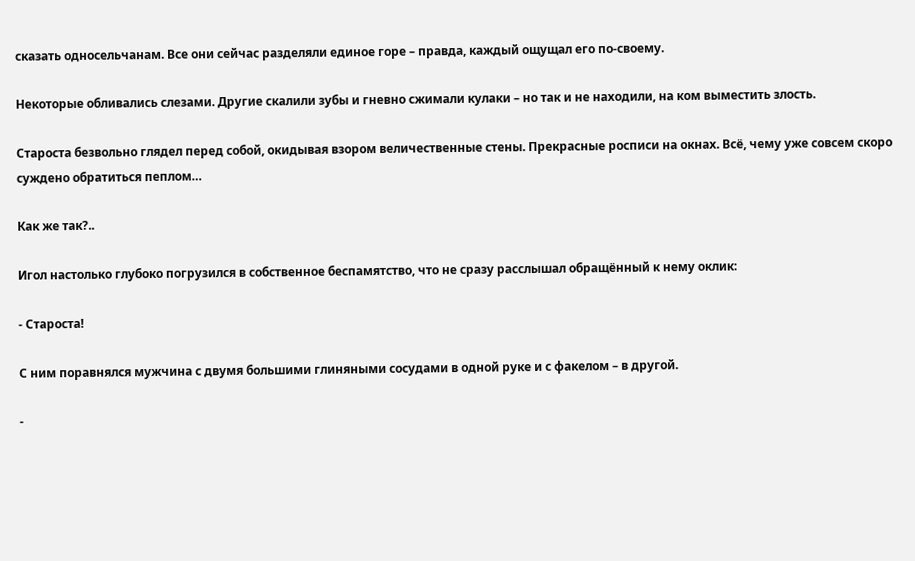сказать односельчанам. Все они сейчас разделяли единое горе – правда, каждый ощущал его по-своему.

Некоторые обливались слезами. Другие скалили зубы и гневно сжимали кулаки – но так и не находили, на ком выместить злость.

Староста безвольно глядел перед собой, окидывая взором величественные стены. Прекрасные росписи на окнах. Всё, чему уже совсем скоро суждено обратиться пеплом…

Как же так?..

Игол настолько глубоко погрузился в собственное беспамятство, что не сразу расслышал обращённый к нему оклик:

- Староста!

С ним поравнялся мужчина с двумя большими глиняными сосудами в одной руке и с факелом – в другой.

-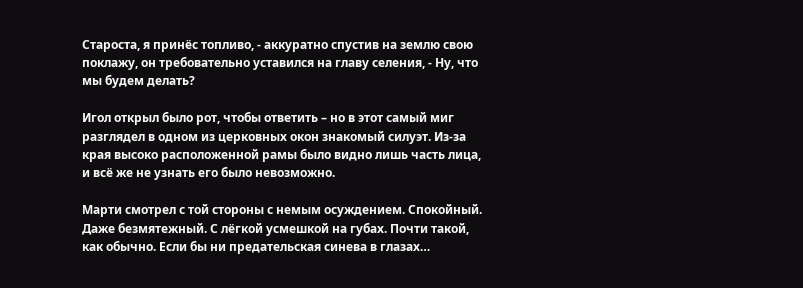Староста, я принёс топливо, - аккуратно спустив на землю свою поклажу, он требовательно уставился на главу селения, - Ну, что мы будем делать?

Игол открыл было рот, чтобы ответить – но в этот самый миг разглядел в одном из церковных окон знакомый силуэт. Из-за края высоко расположенной рамы было видно лишь часть лица, и всё же не узнать его было невозможно.

Марти смотрел с той стороны с немым осуждением. Спокойный. Даже безмятежный. С лёгкой усмешкой на губах. Почти такой, как обычно. Если бы ни предательская синева в глазах…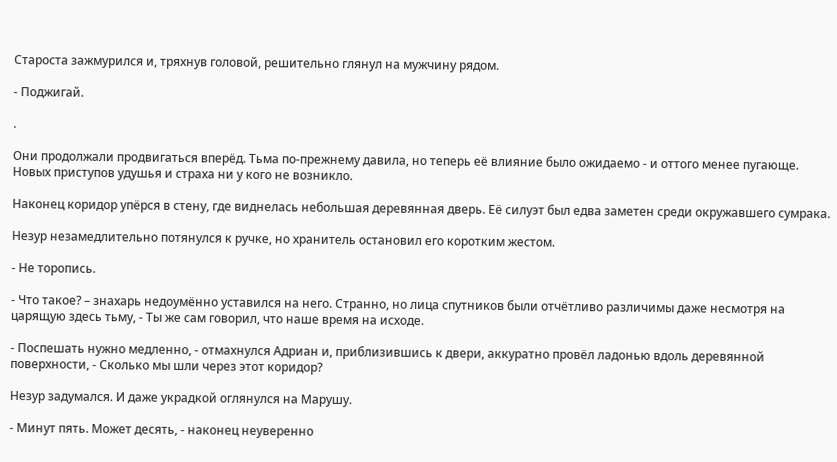Староста зажмурился и, тряхнув головой, решительно глянул на мужчину рядом.

- Поджигай.

.

Они продолжали продвигаться вперёд. Тьма по-прежнему давила, но теперь её влияние было ожидаемо - и оттого менее пугающе. Новых приступов удушья и страха ни у кого не возникло.

Наконец коридор упёрся в стену, где виднелась небольшая деревянная дверь. Её силуэт был едва заметен среди окружавшего сумрака.

Незур незамедлительно потянулся к ручке, но хранитель остановил его коротким жестом.

- Не торопись.

- Что такое? – знахарь недоумённо уставился на него. Странно, но лица спутников были отчётливо различимы даже несмотря на царящую здесь тьму, - Ты же сам говорил, что наше время на исходе.

- Поспешать нужно медленно, - отмахнулся Адриан и, приблизившись к двери, аккуратно провёл ладонью вдоль деревянной поверхности, - Сколько мы шли через этот коридор?

Незур задумался. И даже украдкой оглянулся на Марушу.

- Минут пять. Может десять, - наконец неуверенно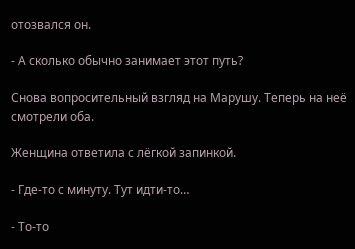отозвался он.

- А сколько обычно занимает этот путь?

Снова вопросительный взгляд на Марушу. Теперь на неё смотрели оба.

Женщина ответила с лёгкой запинкой.

- Где-то с минуту. Тут идти-то…

- То-то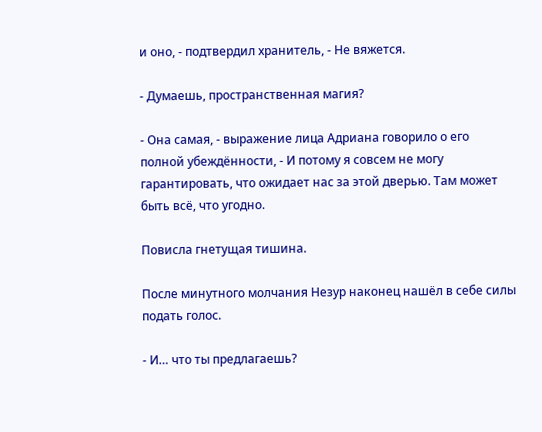и оно, - подтвердил хранитель, - Не вяжется.

- Думаешь, пространственная магия?

- Она самая, - выражение лица Адриана говорило о его полной убеждённости, - И потому я совсем не могу гарантировать, что ожидает нас за этой дверью. Там может быть всё, что угодно.

Повисла гнетущая тишина.

После минутного молчания Незур наконец нашёл в себе силы подать голос.

- И… что ты предлагаешь?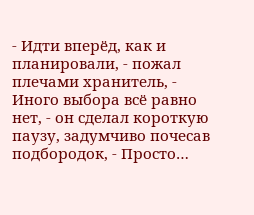- Идти вперёд, как и планировали, - пожал плечами хранитель, - Иного выбора всё равно нет, - он сделал короткую паузу, задумчиво почесав подбородок, - Просто…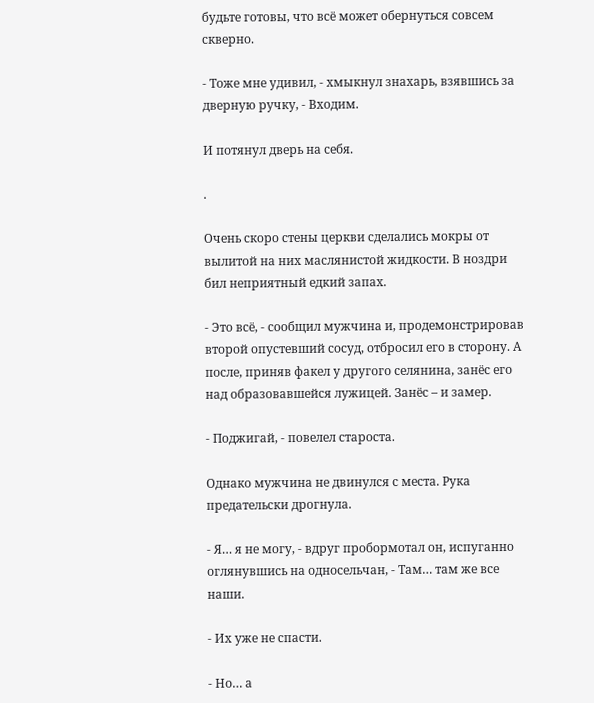будьте готовы, что всё может обернуться совсем скверно.

- Тоже мне удивил, - хмыкнул знахарь, взявшись за дверную ручку, - Входим.

И потянул дверь на себя.

.

Очень скоро стены церкви сделались мокры от вылитой на них маслянистой жидкости. В ноздри бил неприятный едкий запах.

- Это всё, - сообщил мужчина и, продемонстрировав второй опустевший сосуд, отбросил его в сторону. А после, приняв факел у другого селянина, занёс его над образовавшейся лужицей. Занёс – и замер.

- Поджигай, - повелел староста.

Однако мужчина не двинулся с места. Рука предательски дрогнула.

- Я… я не могу, - вдруг пробормотал он, испуганно оглянувшись на односельчан, - Там… там же все наши.

- Их уже не спасти.

- Но… а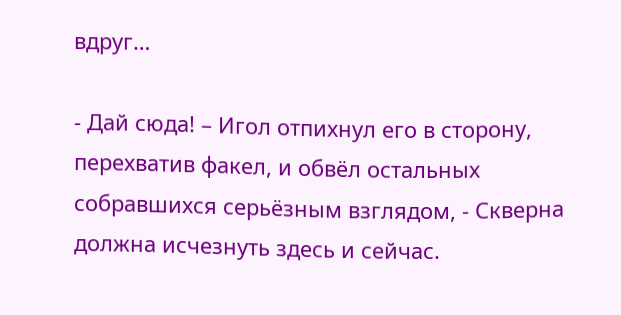вдруг…

- Дай сюда! – Игол отпихнул его в сторону, перехватив факел, и обвёл остальных собравшихся серьёзным взглядом, - Скверна должна исчезнуть здесь и сейчас.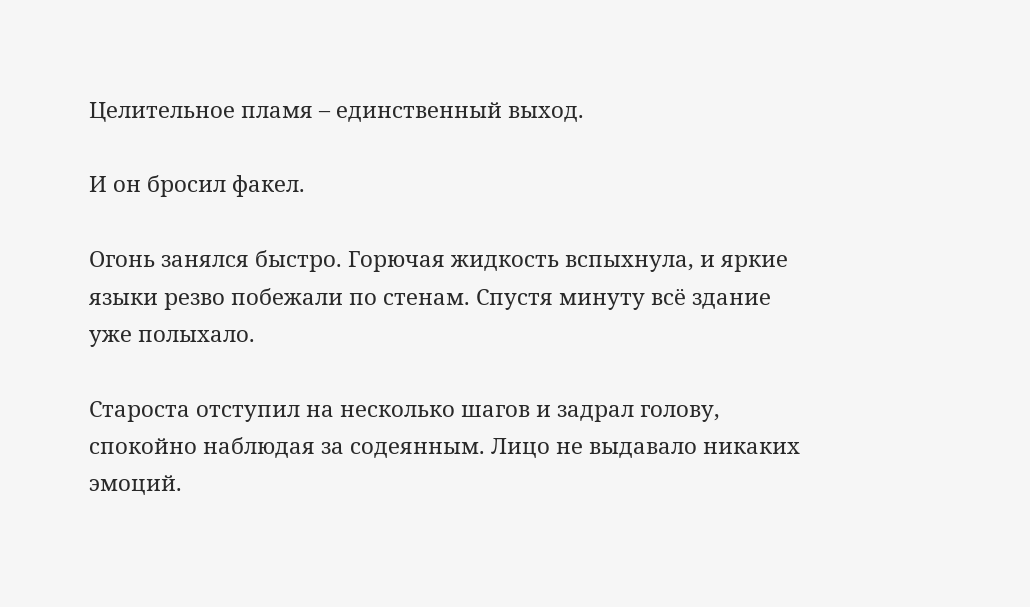Целительное пламя – единственный выход.

И он бросил факел.

Огонь занялся быстро. Горючая жидкость вспыхнула, и яркие языки резво побежали по стенам. Спустя минуту всё здание уже полыхало.

Староста отступил на несколько шагов и задрал голову, спокойно наблюдая за содеянным. Лицо не выдавало никаких эмоций.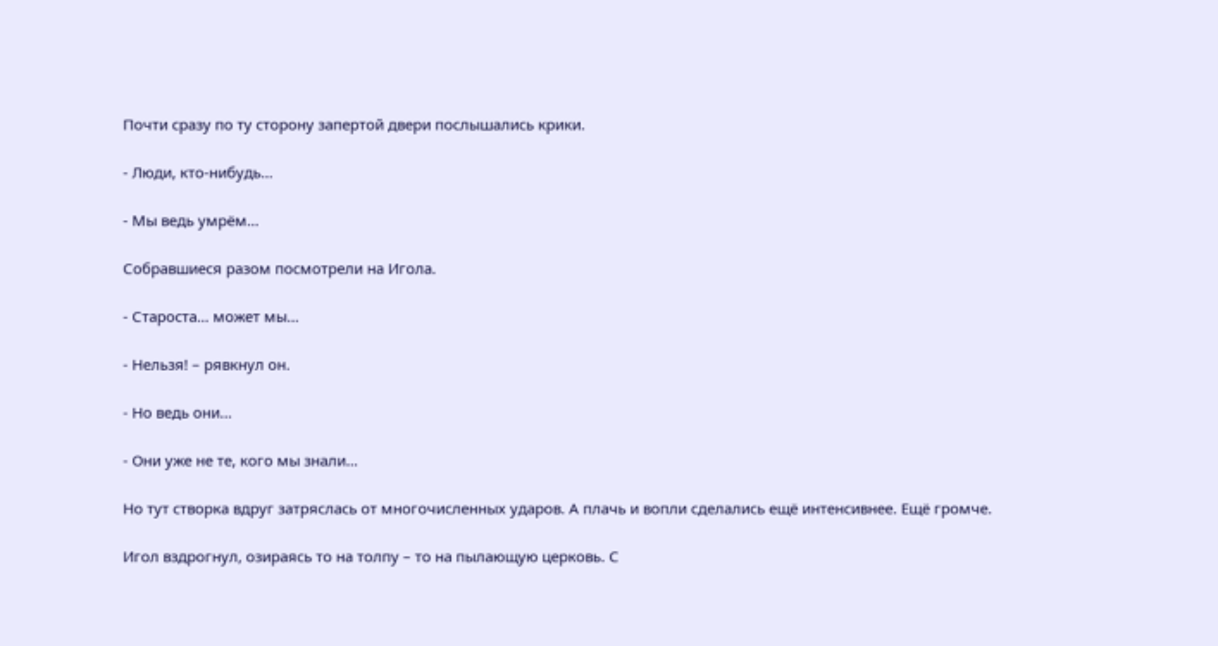Почти сразу по ту сторону запертой двери послышались крики.

- Люди, кто-нибудь…

- Мы ведь умрём…

Собравшиеся разом посмотрели на Игола.

- Староста… может мы…

- Нельзя! – рявкнул он.

- Но ведь они…

- Они уже не те, кого мы знали…

Но тут створка вдруг затряслась от многочисленных ударов. А плачь и вопли сделались ещё интенсивнее. Ещё громче.

Игол вздрогнул, озираясь то на толпу – то на пылающую церковь. С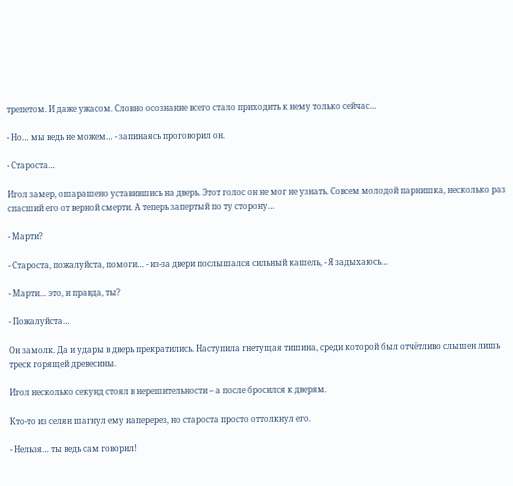трепетом. И даже ужасом. Словно осознание всего стало приходить к нему только сейчас…

- Но… мы ведь не можем… - запинаясь проговорил он.

- Староста…

Игол замер, ошарашено уставившись на дверь. Этот голос он не мог не узнать. Совсем молодой парнишка, несколько раз спасший его от верной смерти. А теперь запертый по ту сторону…

- Марти?

- Староста, пожалуйста, помоги… - из-за двери послышался сильный кашель, - Я задыхаюсь…

- Марти… это, и правда, ты?

- Пожалуйста…

Он замолк. Да и удары в дверь прекратились. Наступила гнетущая тишина, среди которой был отчётливо слышен лишь треск горящей древесины.

Игол несколько секунд стоял в нерешительности – а после бросился к дверям.

Кто-то из селян шагнул ему наперерез, но староста просто оттолкнул его.

- Нельзя… ты ведь сам говорил!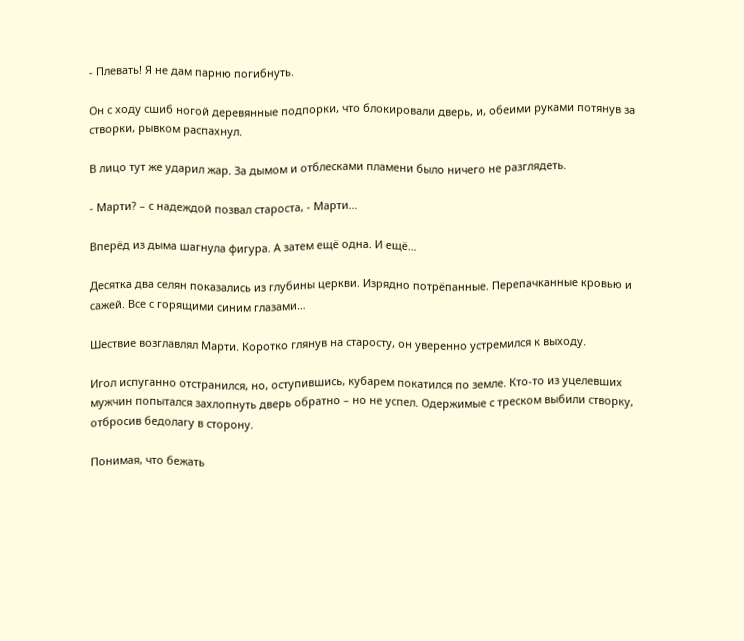- Плевать! Я не дам парню погибнуть.

Он с ходу сшиб ногой деревянные подпорки, что блокировали дверь, и, обеими руками потянув за створки, рывком распахнул.

В лицо тут же ударил жар. За дымом и отблесками пламени было ничего не разглядеть.

- Марти? – с надеждой позвал староста, - Марти…

Вперёд из дыма шагнула фигура. А затем ещё одна. И ещё…

Десятка два селян показались из глубины церкви. Изрядно потрёпанные. Перепачканные кровью и сажей. Все с горящими синим глазами…

Шествие возглавлял Марти. Коротко глянув на старосту, он уверенно устремился к выходу.

Игол испуганно отстранился, но, оступившись, кубарем покатился по земле. Кто-то из уцелевших мужчин попытался захлопнуть дверь обратно – но не успел. Одержимые с треском выбили створку, отбросив бедолагу в сторону.

Понимая, что бежать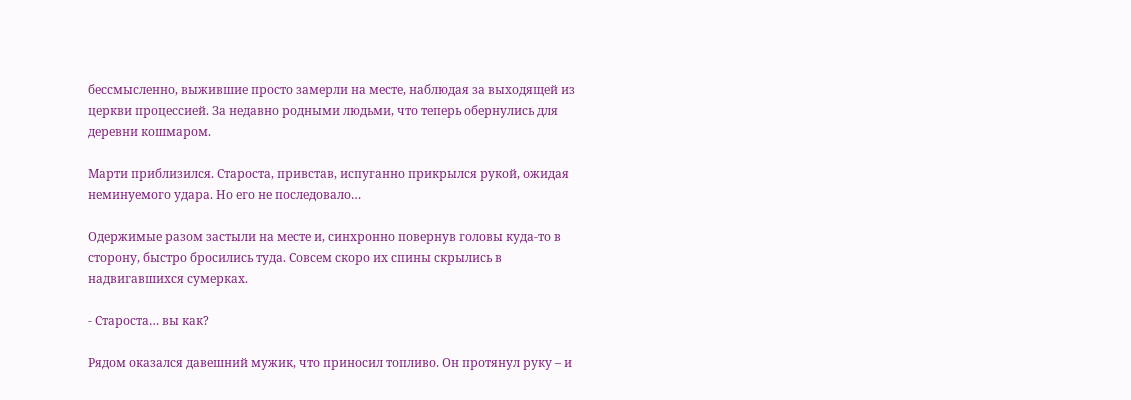бессмысленно, выжившие просто замерли на месте, наблюдая за выходящей из церкви процессией. За недавно родными людьми, что теперь обернулись для деревни кошмаром.

Марти приблизился. Староста, привстав, испуганно прикрылся рукой, ожидая неминуемого удара. Но его не последовало…

Одержимые разом застыли на месте и, синхронно повернув головы куда-то в сторону, быстро бросились туда. Совсем скоро их спины скрылись в надвигавшихся сумерках.

- Староста… вы как?

Рядом оказался давешний мужик, что приносил топливо. Он протянул руку – и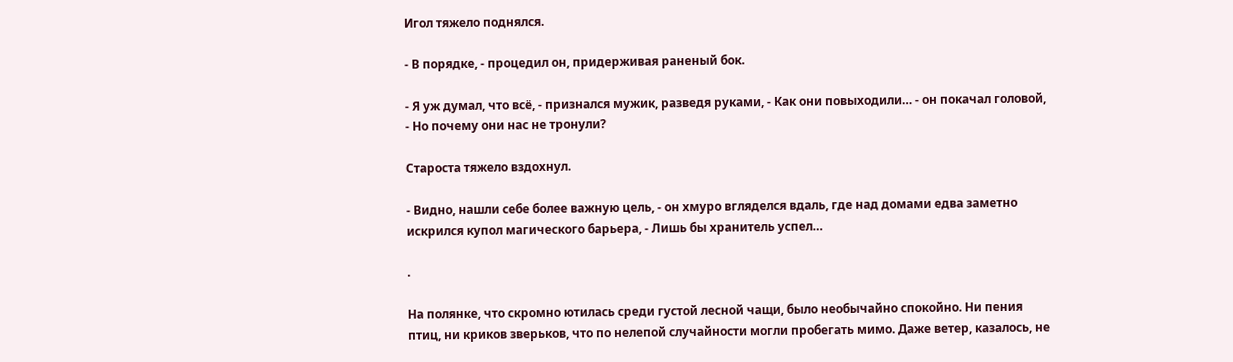Игол тяжело поднялся.

- В порядке, - процедил он, придерживая раненый бок.

- Я уж думал, что всё, - признался мужик, разведя руками, - Как они повыходили… - он покачал головой, - Но почему они нас не тронули?

Староста тяжело вздохнул.

- Видно, нашли себе более важную цель, - он хмуро вгляделся вдаль, где над домами едва заметно искрился купол магического барьера, - Лишь бы хранитель успел…

.

На полянке, что скромно ютилась среди густой лесной чащи, было необычайно спокойно. Ни пения птиц, ни криков зверьков, что по нелепой случайности могли пробегать мимо. Даже ветер, казалось, не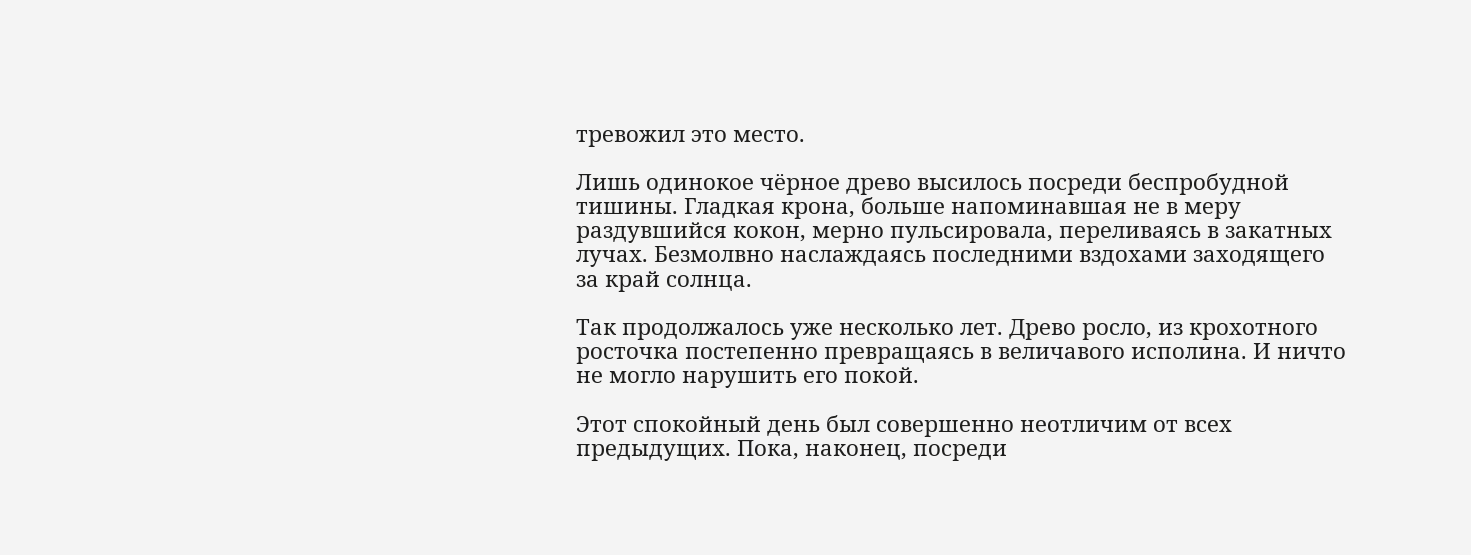тревожил это место.

Лишь одинокое чёрное древо высилось посреди беспробудной тишины. Гладкая крона, больше напоминавшая не в меру раздувшийся кокон, мерно пульсировала, переливаясь в закатных лучах. Безмолвно наслаждаясь последними вздохами заходящего за край солнца.

Так продолжалось уже несколько лет. Древо росло, из крохотного росточка постепенно превращаясь в величавого исполина. И ничто не могло нарушить его покой.

Этот спокойный день был совершенно неотличим от всех предыдущих. Пока, наконец, посреди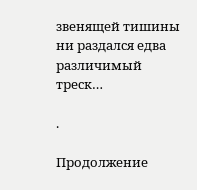звенящей тишины ни раздался едва различимый треск…

.

Продолжение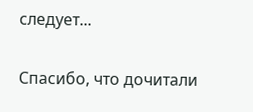следует...

Спасибо, что дочитали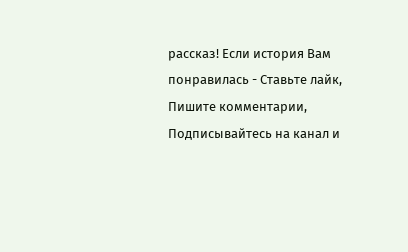рассказ! Если история Вам понравилась - Ставьте лайк, Пишите комментарии, Подписывайтесь на канал и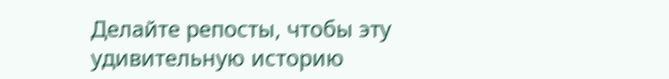Делайте репосты, чтобы эту удивительную историю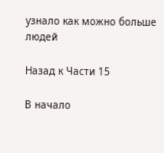узнало как можно больше людей

Назад к Части 15

В начало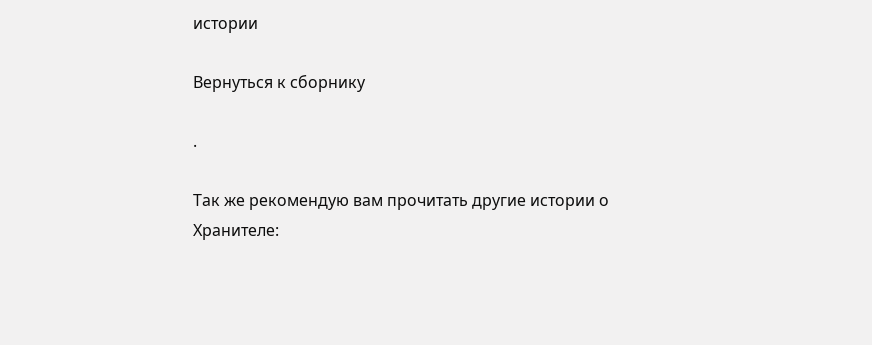истории

Вернуться к сборнику

.

Так же рекомендую вам прочитать другие истории о Хранителе: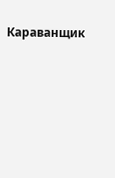Караванщик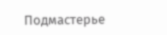Подмастерье